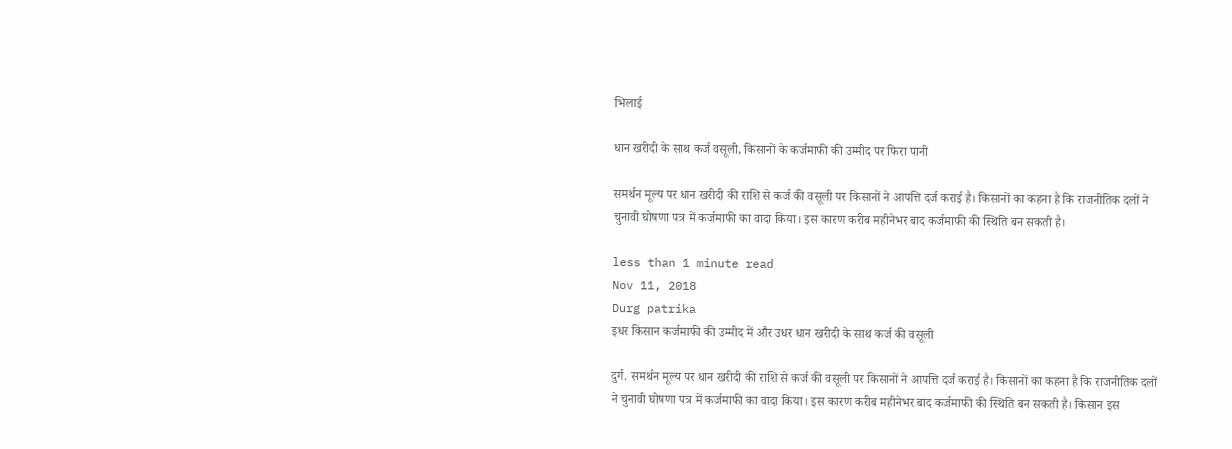भिलाई

धान खरीदी के साथ कर्ज वसूली, किसानों के कर्जमाफी की उम्मीद पर फिरा पानी

समर्थन मूल्य पर धान खरीदी की राशि से कर्ज की वसूली पर किसानों ने आपत्ति दर्ज कराई है। किसानों का कहना है कि राजनीतिक दलों ने चुनावी घोषणा पत्र में कर्जमाफी का वादा किया। इस कारण करीब महीनेभर बाद कर्जमाफी की स्थिति बन सकती है।

less than 1 minute read
Nov 11, 2018
Durg patrika
इधर किसान कर्जमाफी की उम्मीद में और उधर धान खरीदी के साथ कर्ज की वसूली

दुर्ग. समर्थन मूल्य पर धान खरीदी की राशि से कर्ज की वसूली पर किसानों ने आपत्ति दर्ज कराई है। किसानों का कहना है कि राजनीतिक दलों ने चुनावी घोषणा पत्र में कर्जमाफी का वादा किया। इस कारण करीब महीनेभर बाद कर्जमाफी की स्थिति बन सकती है। किसान इस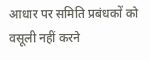आधार पर समिति प्रबंधकों को वसूली नहीं करने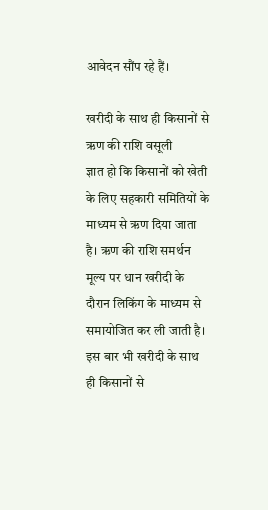आवेदन सौंप रहे हैं।

खरीदी के साथ ही किसानों से ऋण की राशि वसूली
ज्ञात हो कि किसानों को खेती के लिए सहकारी समितियों के माध्यम से ऋण दिया जाता है। ऋण की राशि समर्थन मूल्य पर धान खरीदी के दौरान लिकिंग के माध्यम से समायोजित कर ली जाती है। इस बार भी खरीदी के साथ ही किसानों से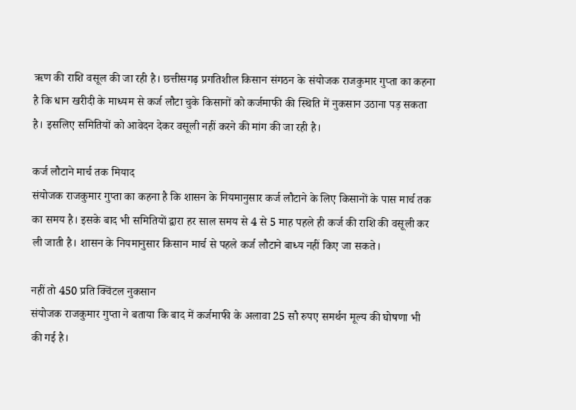ऋण की राशि वसूल की जा रही है। छत्तीसगढ़ प्रगतिशील किसान संगठन के संयोजक राजकुमार गुप्ता का कहना है कि धान खरीदी के माध्यम से कर्ज लौटा चुके किसानों को कर्जमाफी की स्थिति में नुकसान उठाना पड़ सकता है। इसलिए समितियों को आवेदन देकर वसूली नहीं करने की मांग की जा रही है।

कर्ज लौटाने मार्च तक मियाद
संयोजक राजकुमार गुप्ता का कहना है कि शासन के नियमानुसार कर्ज लौटाने के लिए किसानों के पास मार्च तक का समय है। इसके बाद भी समितियों द्वारा हर साल समय से 4 से 5 माह पहले ही कर्ज की राशि की वसूली कर ली जाती है। शासन के नियमानुसार किसान मार्च से पहले कर्ज लौटाने बाध्य नहीं किए जा सकते।

नहीं तो 450 प्रति क्विंटल नुकसान
संयोजक राजकुमार गुप्ता ने बताया कि बाद में कर्जमाफी के अलावा 25 सौ रुपए समर्थन मूल्य की घोषणा भी की गई है।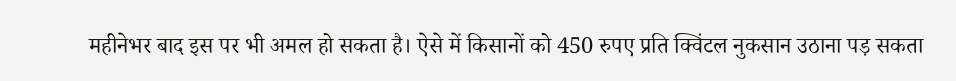महीनेभर बाद इस पर भी अमल हो सकता है। ऐसे में किसानों को 450 रुपए प्रति क्विंटल नुकसान उठाना पड़ सकता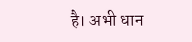है। अभी धान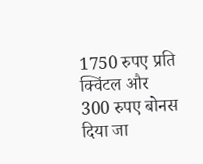1750 रुपए प्रति क्विंटल और 300 रुपए बोनस दिया जा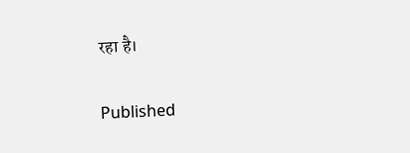रहा है।

Published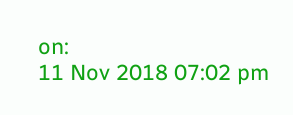on:
11 Nov 2018 07:02 pm